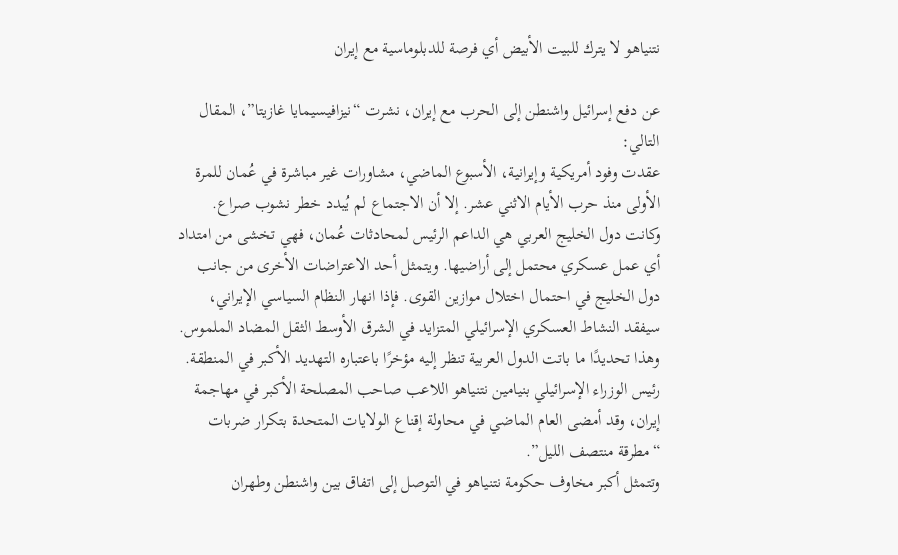نتنياهو لا يترك للبيت الأبيض أي فرصة للدبلوماسية مع إيران

عن دفع إسرائيل واشنطن إلى الحرب مع إيران، نشرت “نيزافيسيمايا غازيتا”، المقال التالي:
عقدت وفود أمريكية وإيرانية، الأسبوع الماضي، مشاورات غير مباشرة في عُمان للمرة الأولى منذ حرب الأيام الاثني عشر. إلا أن الاجتماع لم يُبدد خطر نشوب صراع.
وكانت دول الخليج العربي هي الداعم الرئيس لمحادثات عُمان، فهي تخشى من امتداد أي عمل عسكري محتمل إلى أراضيها. ويتمثل أحد الاعتراضات الأخرى من جانب دول الخليج في احتمال اختلال موازين القوى. فإذا انهار النظام السياسي الإيراني، سيفقد النشاط العسكري الإسرائيلي المتزايد في الشرق الأوسط الثقل المضاد الملموس. وهذا تحديدًا ما باتت الدول العربية تنظر إليه مؤخرًا باعتباره التهديد الأكبر في المنطقة.
رئيس الوزراء الإسرائيلي بنيامين نتنياهو اللاعب صاحب المصلحة الأكبر في مهاجمة إيران، وقد أمضى العام الماضي في محاولة إقناع الولايات المتحدة بتكرار ضربات “مطرقة منتصف الليل”.
وتتمثل أكبر مخاوف حكومة نتنياهو في التوصل إلى اتفاق بين واشنطن وطهران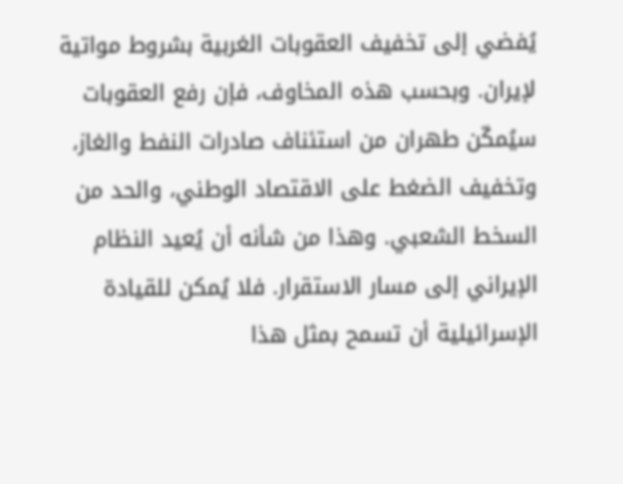يُفضي إلى تخفيف العقوبات الغربية بشروط مواتية لإيران. وبحسب هذه المخاوف، فإن رفع العقوبات سيُمكّن طهران من استئناف صادرات النفط والغاز، وتخفيف الضغط على الاقتصاد الوطني، والحد من السخط الشعبي. وهذا من شأنه أن يُعيد النظام الإيراني إلى مسار الاستقرار. فلا يُمكن للقيادة الإسرائيلية أن تسمح بمثل هذا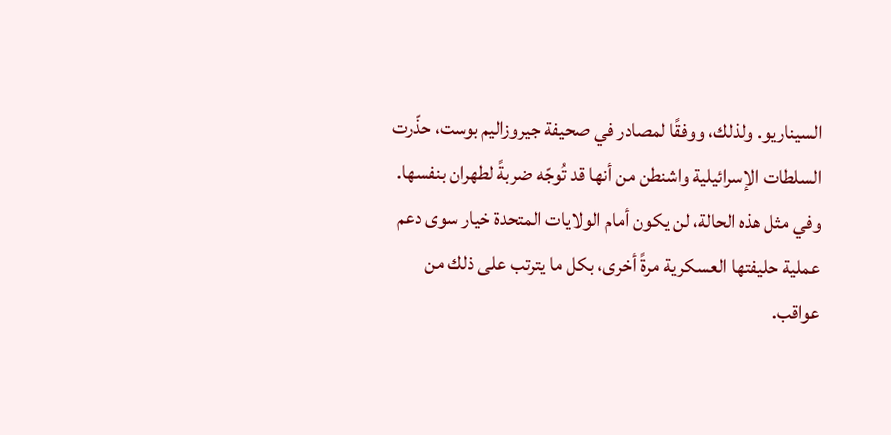السيناريو. ولذلك، ووفقًا لمصادر في صحيفة جيروزاليم بوست، حذّرت السلطات الإسرائيلية واشنطن من أنها قد تُوجّه ضربةً لطهران بنفسها. وفي مثل هذه الحالة، لن يكون أمام الولايات المتحدة خيار سوى دعم عملية حليفتها العسكرية مرةً أخرى، بكل ما يترتب على ذلك من عواقب.